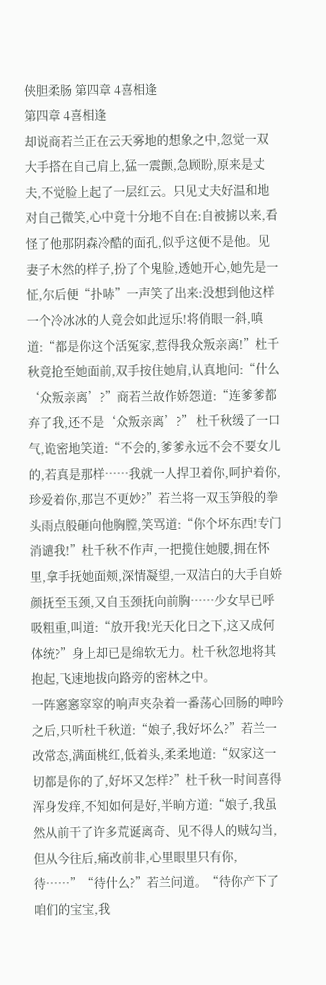侠胆柔肠 第四章 4喜相逢
第四章 4喜相逢
却说商若兰正在云天雾地的想象之中,忽觉一双大手搭在自己肩上,猛一震颤,急顾盼,原来是丈夫,不觉脸上起了一层红云。只见丈夫好温和地对自己微笑,心中竟十分地不自在:自被掳以来,看怪了他那阴森冷酷的面孔,似乎这便不是他。见妻子木然的样子,扮了个鬼脸,透她开心,她先是一怔,尔后便“扑哧”一声笑了出来:没想到他这样一个冷冰冰的人竟会如此逗乐!将俏眼一斜,嗔道:“都是你这个活冤家,惹得我众叛亲离!”杜千秋竟抢至她面前,双手按住她肩,认真地问:“什么‘众叛亲离’?”商若兰故作娇怨道:“连爹爹都弃了我,还不是‘众叛亲离’?” 杜千秋缓了一口气,诡密地笑道:“不会的,爹爹永远不会不要女儿的,若真是那样……我就一人捍卫着你,呵护着你,珍爱着你,那岂不更妙?”若兰将一双玉笋般的拳头雨点般砸向他胸膛,笑骂道:“你个坏东西!专门消谴我!”杜千秋不作声,一把揽住她腰,拥在怀里,拿手抚她面颊,深情凝望,一双洁白的大手自娇颜抚至玉颈,又自玉颈抚向前胸……少女早已呼吸粗重,叫道:“放开我!光天化日之下,这又成何体统?”身上却已是绵软无力。杜千秋忽地将其抱起,飞速地拔向路旁的密林之中。
一阵窸窸窣窣的响声夹杂着一番荡心回肠的呻吟之后,只听杜千秋道:“娘子,我好坏么?”若兰一改常态,满面桃红,低着头,柔柔地道:“奴家这一切都是你的了,好坏又怎样?”杜千秋一时间喜得浑身发痒,不知如何是好,半晌方道:“娘子,我虽然从前干了许多荒诞离奇、见不得人的贼勾当,但从今往后,痛改前非,心里眼里只有你,待……”“待什么?”若兰问道。“待你产下了咱们的宝宝,我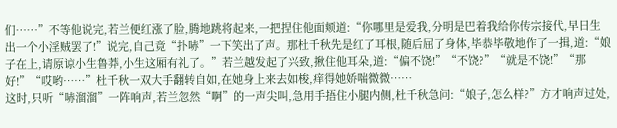们……”不等他说完,若兰便红涨了脸,腾地跳将起来,一把捏住他面颊道:“你哪里是爱我,分明是巴着我给你传宗接代,早日生出一个小淫贼罢了!”说完,自己竟“扑哧”一下笑出了声。那杜千秋先是红了耳根,随后屈了身体,毕恭毕敬地作了一揖,道:“娘子在上,请原谅小生鲁莽,小生这厢有礼了。”若兰越发起了兴致,揪住他耳朵,道:“偏不饶!”“不饶?”“就是不饶!”“那好!”“哎哟……”杜千秋一双大手翻转自如,在她身上来去如梭,痒得她娇喘微微……
这时,只听“哧溜溜”一阵响声,若兰忽然“啊”的一声尖叫,急用手捂住小腿内侧,杜千秋急问:“娘子,怎么样?”方才响声过处,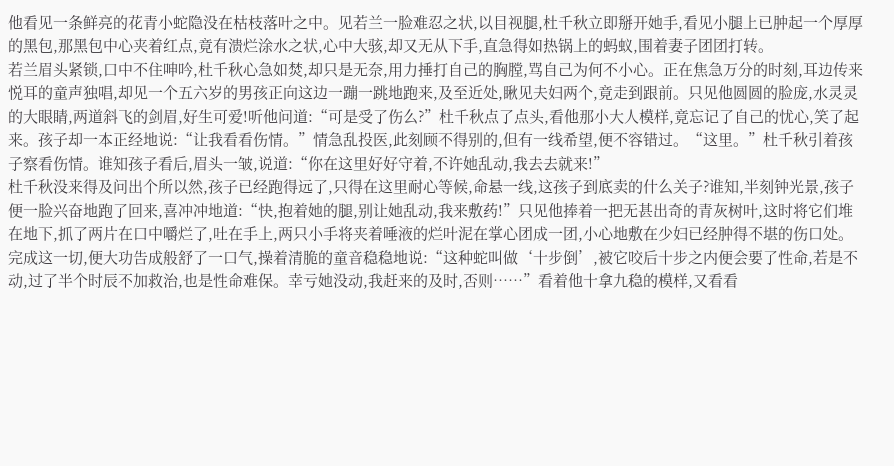他看见一条鲜亮的花青小蛇隐没在枯枝落叶之中。见若兰一脸难忍之状,以目视腿,杜千秋立即掰开她手,看见小腿上已肿起一个厚厚的黑包,那黑包中心夹着红点,竟有溃烂涂水之状,心中大骇,却又无从下手,直急得如热锅上的蚂蚁,围着妻子团团打转。
若兰眉头紧锁,口中不住呻吟,杜千秋心急如焚,却只是无奈,用力捶打自己的胸膛,骂自己为何不小心。正在焦急万分的时刻,耳边传来悦耳的童声独唱,却见一个五六岁的男孩正向这边一蹦一跳地跑来,及至近处,瞅见夫妇两个,竟走到跟前。只见他圆圆的脸庞,水灵灵的大眼睛,两道斜飞的剑眉,好生可爱!听他问道:“可是受了伤么?”杜千秋点了点头,看他那小大人模样,竟忘记了自己的忧心,笑了起来。孩子却一本正经地说:“让我看看伤情。”情急乱投医,此刻顾不得别的,但有一线希望,便不容错过。“这里。”杜千秋引着孩子察看伤情。谁知孩子看后,眉头一皱,说道:“你在这里好好守着,不许她乱动,我去去就来!”
杜千秋没来得及问出个所以然,孩子已经跑得远了,只得在这里耐心等候,命悬一线,这孩子到底卖的什么关子?谁知,半刻钟光景,孩子便一脸兴奋地跑了回来,喜冲冲地道:“快,抱着她的腿,别让她乱动,我来敷药!”只见他捧着一把无甚出奇的青灰树叶,这时将它们堆在地下,抓了两片在口中嚼烂了,吐在手上,两只小手将夹着唾液的烂叶泥在掌心团成一团,小心地敷在少妇已经肿得不堪的伤口处。完成这一切,便大功告成般舒了一口气,操着清脆的童音稳稳地说:“这种蛇叫做‘十步倒’,被它咬后十步之内便会要了性命,若是不动,过了半个时辰不加救治,也是性命难保。幸亏她没动,我赶来的及时,否则……”看着他十拿九稳的模样,又看看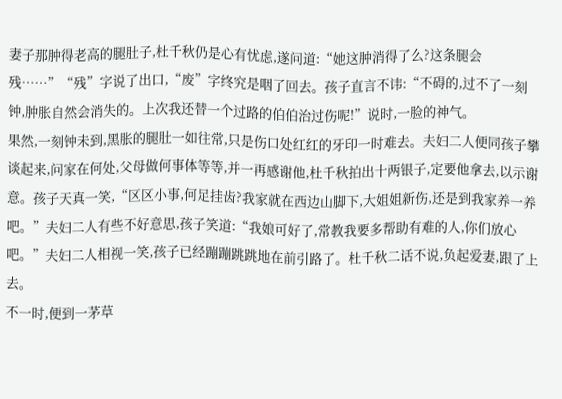妻子那肿得老高的腿肚子,杜千秋仍是心有忧虑,遂问道:“她这肿消得了么?这条腿会残……”“残”字说了出口,“废”字终究是咽了回去。孩子直言不讳:“不碍的,过不了一刻钟,肿胀自然会消失的。上次我还替一个过路的伯伯治过伤呢!”说时,一脸的神气。
果然,一刻钟未到,黑胀的腿肚一如往常,只是伤口处红红的牙印一时难去。夫妇二人便同孩子攀谈起来,问家在何处,父母做何事体等等,并一再感谢他,杜千秋拍出十两银子,定要他拿去,以示谢意。孩子天真一笑,“区区小事,何足挂齿?我家就在西边山脚下,大姐姐新伤,还是到我家养一养吧。”夫妇二人有些不好意思,孩子笑道:“我娘可好了,常教我要多帮助有难的人,你们放心吧。”夫妇二人相视一笑,孩子已经蹦蹦跳跳地在前引路了。杜千秋二话不说,负起爱妻,跟了上去。
不一时,便到一茅草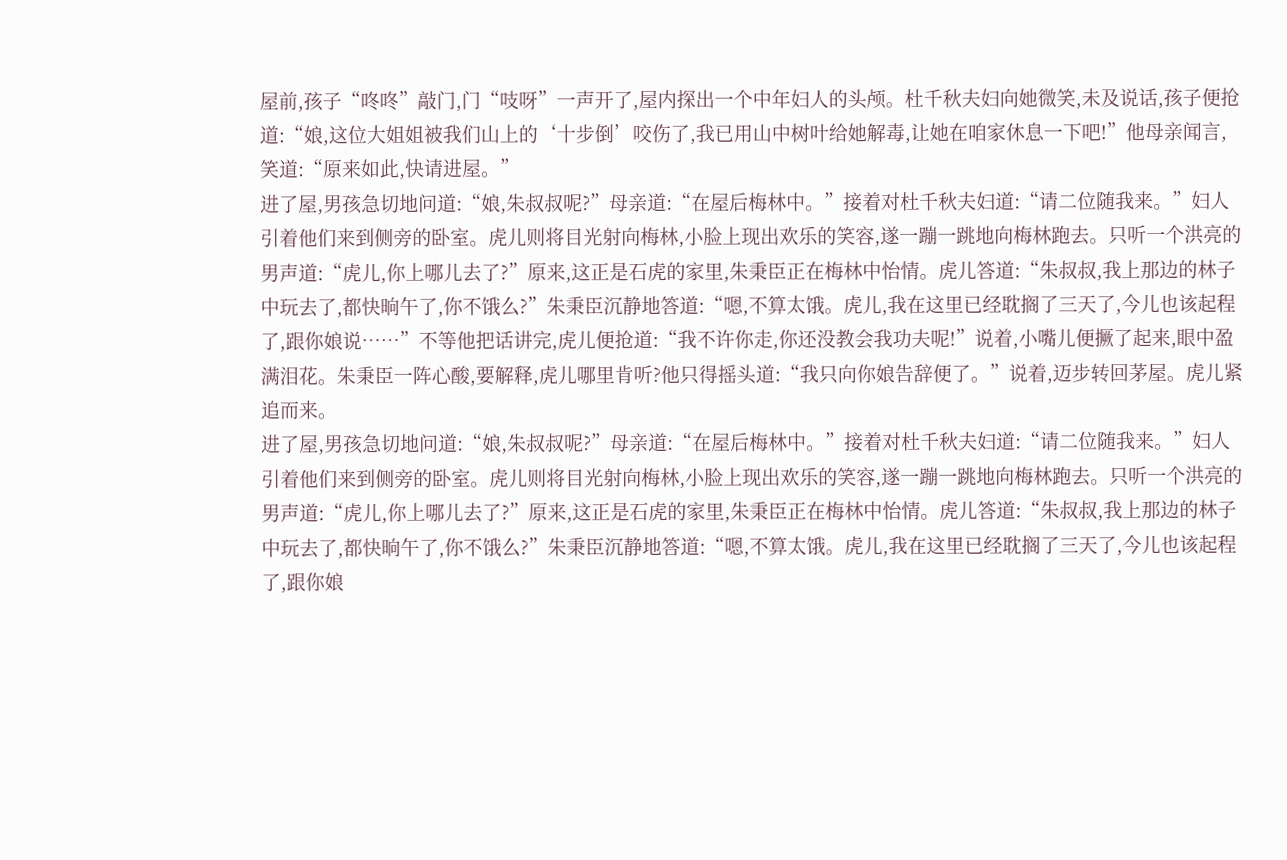屋前,孩子“咚咚”敲门,门“吱呀”一声开了,屋内探出一个中年妇人的头颅。杜千秋夫妇向她微笑,未及说话,孩子便抢道:“娘,这位大姐姐被我们山上的‘十步倒’咬伤了,我已用山中树叶给她解毒,让她在咱家休息一下吧!”他母亲闻言,笑道:“原来如此,快请进屋。”
进了屋,男孩急切地问道:“娘,朱叔叔呢?”母亲道:“在屋后梅林中。”接着对杜千秋夫妇道:“请二位随我来。”妇人引着他们来到侧旁的卧室。虎儿则将目光射向梅林,小脸上现出欢乐的笑容,遂一蹦一跳地向梅林跑去。只听一个洪亮的男声道:“虎儿,你上哪儿去了?”原来,这正是石虎的家里,朱秉臣正在梅林中怡情。虎儿答道:“朱叔叔,我上那边的林子中玩去了,都快晌午了,你不饿么?”朱秉臣沉静地答道:“嗯,不算太饿。虎儿,我在这里已经耽搁了三天了,今儿也该起程了,跟你娘说……”不等他把话讲完,虎儿便抢道:“我不许你走,你还没教会我功夫呢!”说着,小嘴儿便撅了起来,眼中盈满泪花。朱秉臣一阵心酸,要解释,虎儿哪里肯听?他只得摇头道:“我只向你娘告辞便了。”说着,迈步转回茅屋。虎儿紧追而来。
进了屋,男孩急切地问道:“娘,朱叔叔呢?”母亲道:“在屋后梅林中。”接着对杜千秋夫妇道:“请二位随我来。”妇人引着他们来到侧旁的卧室。虎儿则将目光射向梅林,小脸上现出欢乐的笑容,遂一蹦一跳地向梅林跑去。只听一个洪亮的男声道:“虎儿,你上哪儿去了?”原来,这正是石虎的家里,朱秉臣正在梅林中怡情。虎儿答道:“朱叔叔,我上那边的林子中玩去了,都快晌午了,你不饿么?”朱秉臣沉静地答道:“嗯,不算太饿。虎儿,我在这里已经耽搁了三天了,今儿也该起程了,跟你娘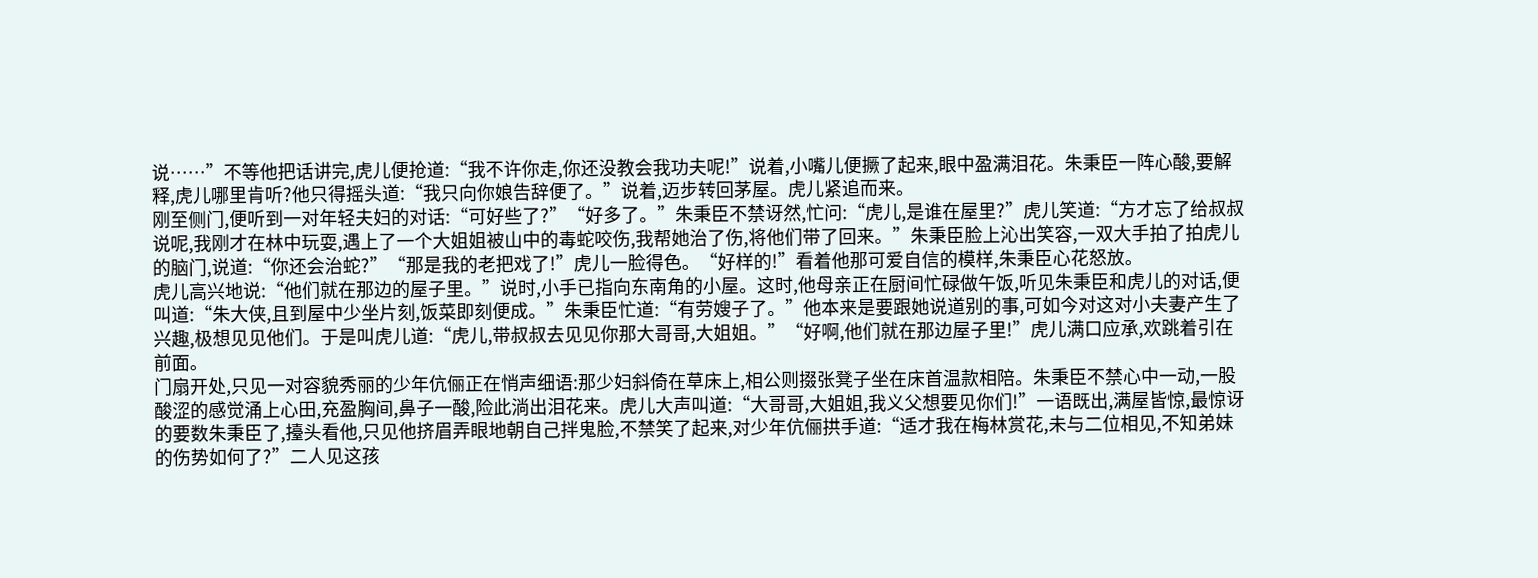说……”不等他把话讲完,虎儿便抢道:“我不许你走,你还没教会我功夫呢!”说着,小嘴儿便撅了起来,眼中盈满泪花。朱秉臣一阵心酸,要解释,虎儿哪里肯听?他只得摇头道:“我只向你娘告辞便了。”说着,迈步转回茅屋。虎儿紧追而来。
刚至侧门,便听到一对年轻夫妇的对话:“可好些了?”“好多了。”朱秉臣不禁讶然,忙问:“虎儿,是谁在屋里?”虎儿笑道:“方才忘了给叔叔说呢,我刚才在林中玩耍,遇上了一个大姐姐被山中的毒蛇咬伤,我帮她治了伤,将他们带了回来。”朱秉臣脸上沁出笑容,一双大手拍了拍虎儿的脑门,说道:“你还会治蛇?”“那是我的老把戏了!”虎儿一脸得色。“好样的!”看着他那可爱自信的模样,朱秉臣心花怒放。
虎儿高兴地说:“他们就在那边的屋子里。”说时,小手已指向东南角的小屋。这时,他母亲正在厨间忙碌做午饭,听见朱秉臣和虎儿的对话,便叫道:“朱大侠,且到屋中少坐片刻,饭菜即刻便成。”朱秉臣忙道:“有劳嫂子了。”他本来是要跟她说道别的事,可如今对这对小夫妻产生了兴趣,极想见见他们。于是叫虎儿道:“虎儿,带叔叔去见见你那大哥哥,大姐姐。”“好啊,他们就在那边屋子里!”虎儿满口应承,欢跳着引在前面。
门扇开处,只见一对容貌秀丽的少年伉俪正在悄声细语:那少妇斜倚在草床上,相公则掇张凳子坐在床首温款相陪。朱秉臣不禁心中一动,一股酸涩的感觉涌上心田,充盈胸间,鼻子一酸,险此淌出泪花来。虎儿大声叫道:“大哥哥,大姐姐,我义父想要见你们!”一语既出,满屋皆惊,最惊讶的要数朱秉臣了,擡头看他,只见他挤眉弄眼地朝自己拌鬼脸,不禁笑了起来,对少年伉俪拱手道:“适才我在梅林赏花,未与二位相见,不知弟妹的伤势如何了?”二人见这孩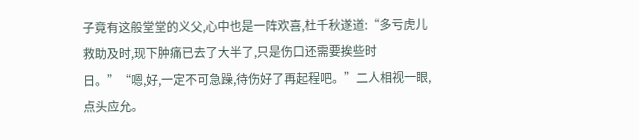子竟有这般堂堂的义父,心中也是一阵欢喜,杜千秋遂道:“多亏虎儿救助及时,现下肿痛已去了大半了,只是伤口还需要挨些时日。”“嗯,好,一定不可急躁,待伤好了再起程吧。”二人相视一眼,点头应允。